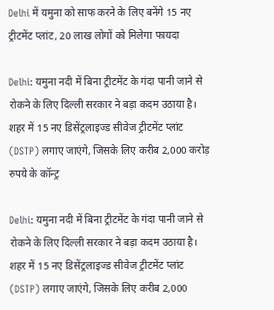Delhi में यमुना को साफ करने के लिए बनेंगे 15 नए ट्रीटमेंट प्लांट, 20 लाख लोगों को मिलेगा फायदा

Delhi: यमुना नदी में बिना ट्रीटमेंट के गंदा पानी जाने से रोकने के लिए दिल्ली सरकार ने बड़ा कदम उठाया है। शहर में 15 नए डिसेंट्रलाइज्ड सीवेज ट्रीटमेंट प्लांट (DSTP) लगाए जाएंगे, जिसके लिए करीब 2,000 करोड़ रुपये के कॉन्ट्र

Delhi: यमुना नदी में बिना ट्रीटमेंट के गंदा पानी जाने से रोकने के लिए दिल्ली सरकार ने बड़ा कदम उठाया है। शहर में 15 नए डिसेंट्रलाइज्ड सीवेज ट्रीटमेंट प्लांट (DSTP) लगाए जाएंगे, जिसके लिए करीब 2,000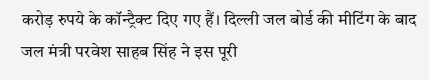करोड़ रुपये के कॉन्ट्रैक्ट दिए गए हैं। दिल्ली जल बोर्ड की मीटिंग के बाद जल मंत्री परवेश साहब सिंह ने इस पूरी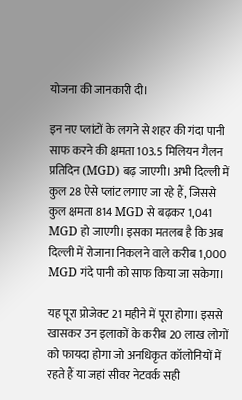योजना की जानकारी दी।

इन नए प्लांटों के लगने से शहर की गंदा पानी साफ करने की क्षमता 103.5 मिलियन गैलन प्रतिदिन (MGD) बढ़ जाएगी। अभी दिल्ली में कुल 28 ऐसे प्लांट लगाए जा रहे हैं, जिससे कुल क्षमता 814 MGD से बढ़कर 1,041 MGD हो जाएगी। इसका मतलब है कि अब दिल्ली में रोजाना निकलने वाले करीब 1,000 MGD गंदे पानी को साफ किया जा सकेगा।

यह पूरा प्रोजेक्ट 21 महीने में पूरा होगा। इससे खासकर उन इलाकों के करीब 20 लाख लोगों को फायदा होगा जो अनधिकृत कॉलोनियों में रहते हैं या जहां सीवर नेटवर्क सही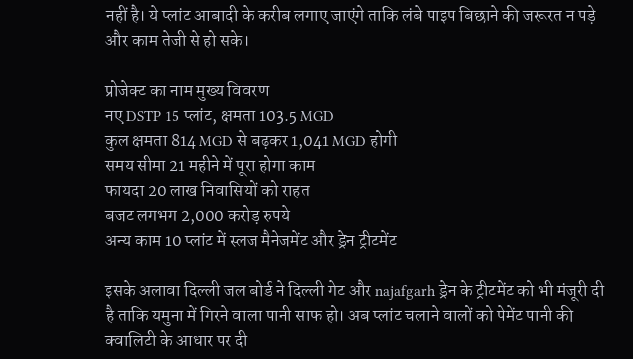नहीं है। ये प्लांट आबादी के करीब लगाए जाएंगे ताकि लंबे पाइप बिछाने की जरूरत न पड़े और काम तेजी से हो सके।

प्रोजेक्ट का नाम मुख्य विवरण
नए DSTP 15 प्लांट, क्षमता 103.5 MGD
कुल क्षमता 814 MGD से बढ़कर 1,041 MGD होगी
समय सीमा 21 महीने में पूरा होगा काम
फायदा 20 लाख निवासियों को राहत
बजट लगभग 2,000 करोड़ रुपये
अन्य काम 10 प्लांट में स्लज मैनेजमेंट और ड्रेन ट्रीटमेंट

इसके अलावा दिल्ली जल बोर्ड ने दिल्ली गेट और najafgarh ड्रेन के ट्रीटमेंट को भी मंजूरी दी है ताकि यमुना में गिरने वाला पानी साफ हो। अब प्लांट चलाने वालों को पेमेंट पानी की क्वालिटी के आधार पर दी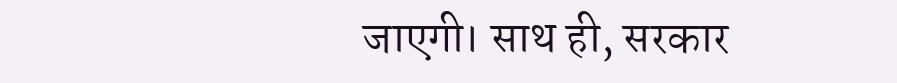जाएगी। साथ ही, सरकार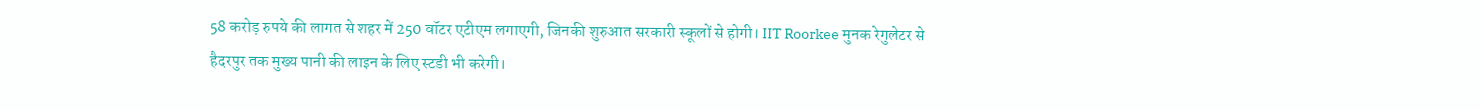58 करोड़ रुपये की लागत से शहर में 250 वॉटर एटीएम लगाएगी, जिनकी शुरुआत सरकारी स्कूलों से होगी। IIT Roorkee मुनक रेगुलेटर से हैदरपुर तक मुख्य पानी की लाइन के लिए स्टडी भी करेगी।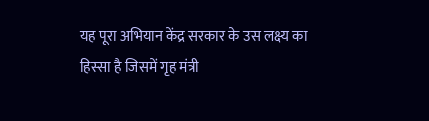यह पूरा अभियान केंद्र सरकार के उस लक्ष्य का हिस्सा है जिसमें गृह मंत्री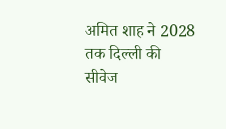अमित शाह ने 2028 तक दिल्ली की सीवेज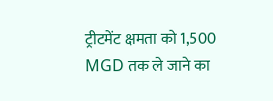ट्रीटमेंट क्षमता को 1,500 MGD तक ले जाने का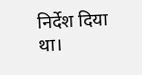निर्देश दिया था।